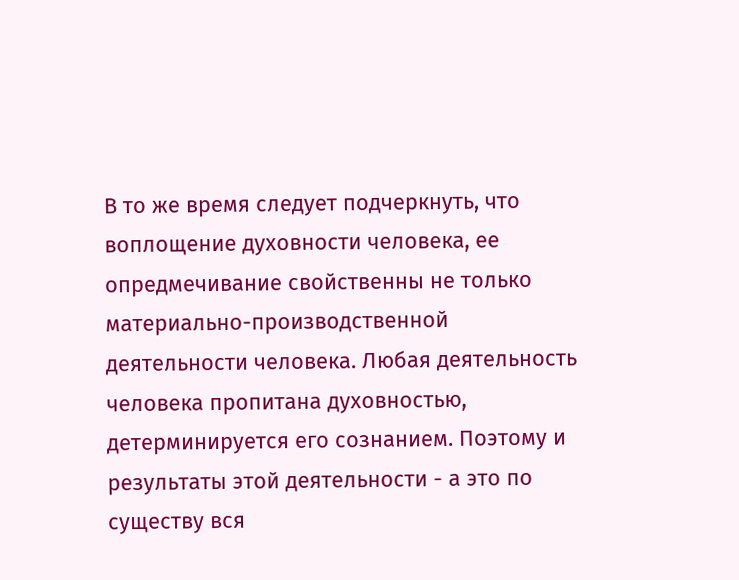В то же время следует подчеркнуть, что воплощение духовности человека, ее опредмечивание свойственны не только материально-производственной деятельности человека. Любая деятельность человека пропитана духовностью, детерминируется его сознанием. Поэтому и результаты этой деятельности - а это по существу вся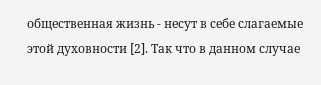общественная жизнь - несут в себе слагаемые этой духовности [2]. Так что в данном случае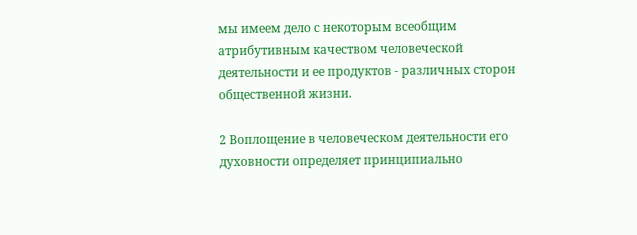мы имеем дело с некоторым всеобщим атрибутивным качеством человеческой деятельности и ее продуктов - различных сторон общественной жизни.

2 Воплощение в человеческом деятельности его духовности определяет принципиально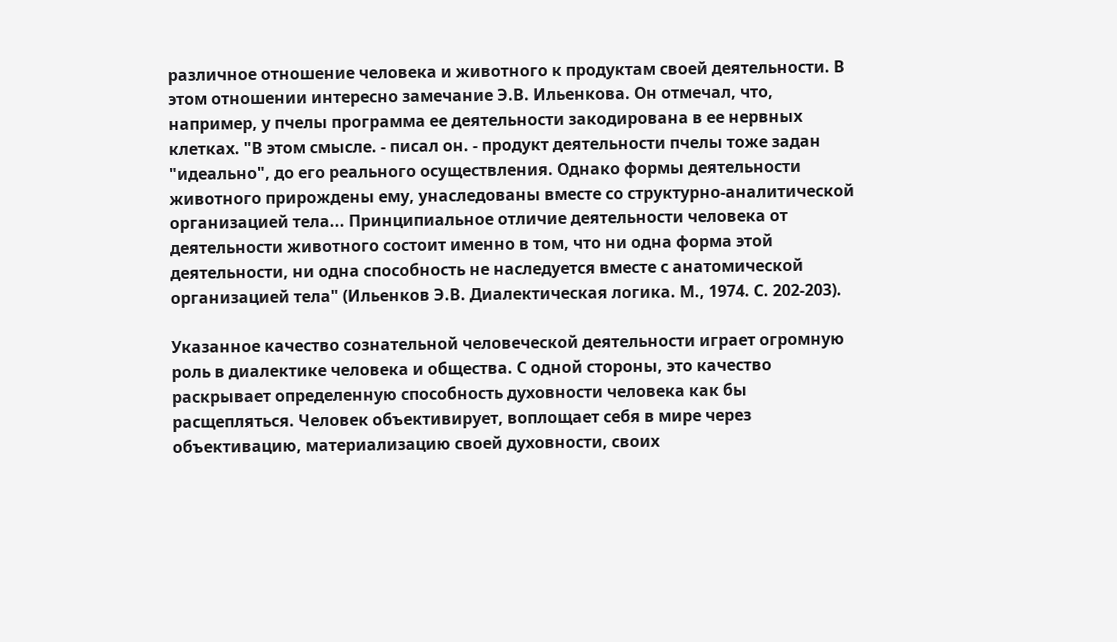различное отношение человека и животного к продуктам своей деятельности. В этом отношении интересно замечание Э.В. Ильенкова. Он отмечал, что, например, у пчелы программа ее деятельности закодирована в ее нервных клетках. "В этом смысле. - писал он. - продукт деятельности пчелы тоже задан "идеально", до его реального осуществления. Однако формы деятельности животного прирождены ему, унаследованы вместе со структурно-аналитической организацией тела... Принципиальное отличие деятельности человека от деятельности животного состоит именно в том, что ни одна форма этой деятельности, ни одна способность не наследуется вместе с анатомической организацией тела" (Ильенков Э.В. Диалектическая логика. М., 1974. С. 202-203).

Указанное качество сознательной человеческой деятельности играет огромную роль в диалектике человека и общества. С одной стороны, это качество раскрывает определенную способность духовности человека как бы расщепляться. Человек объективирует, воплощает себя в мире через объективацию, материализацию своей духовности, своих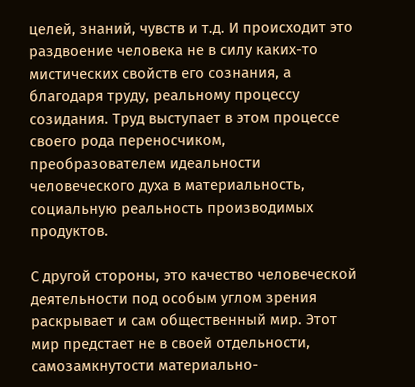целей, знаний, чувств и т.д. И происходит это раздвоение человека не в силу каких-то мистических свойств его сознания, а благодаря труду, реальному процессу созидания. Труд выступает в этом процессе своего рода переносчиком, преобразователем идеальности человеческого духа в материальность, социальную реальность производимых продуктов.

С другой стороны, это качество человеческой деятельности под особым углом зрения раскрывает и сам общественный мир. Этот мир предстает не в своей отдельности, самозамкнутости материально-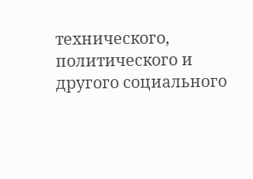технического, политического и другого социального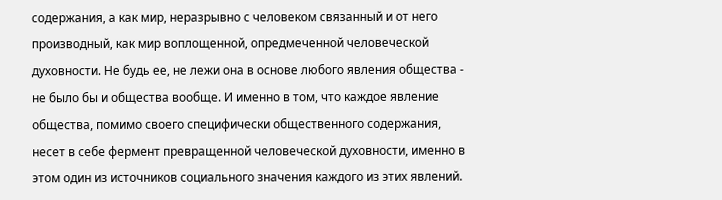содержания, а как мир, неразрывно с человеком связанный и от него производный, как мир воплощенной, опредмеченной человеческой духовности. Не будь ее, не лежи она в основе любого явления общества - не было бы и общества вообще. И именно в том, что каждое явление общества, помимо своего специфически общественного содержания, несет в себе фермент превращенной человеческой духовности, именно в этом один из источников социального значения каждого из этих явлений.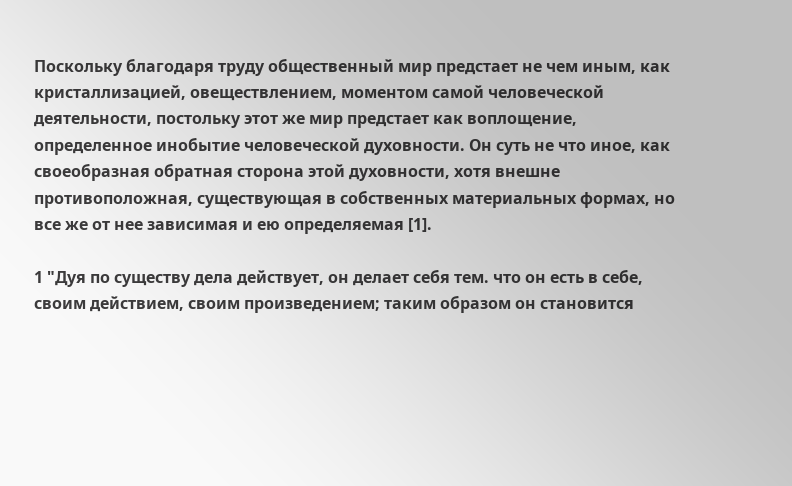Поскольку благодаря труду общественный мир предстает не чем иным, как кристаллизацией, овеществлением, моментом самой человеческой деятельности, постольку этот же мир предстает как воплощение, определенное инобытие человеческой духовности. Он суть не что иное, как своеобразная обратная сторона этой духовности, хотя внешне противоположная, существующая в собственных материальных формах, но все же от нее зависимая и ею определяемая [1].

1 "Дуя по существу дела действует, он делает себя тем. что он есть в себе, своим действием, своим произведением; таким образом он становится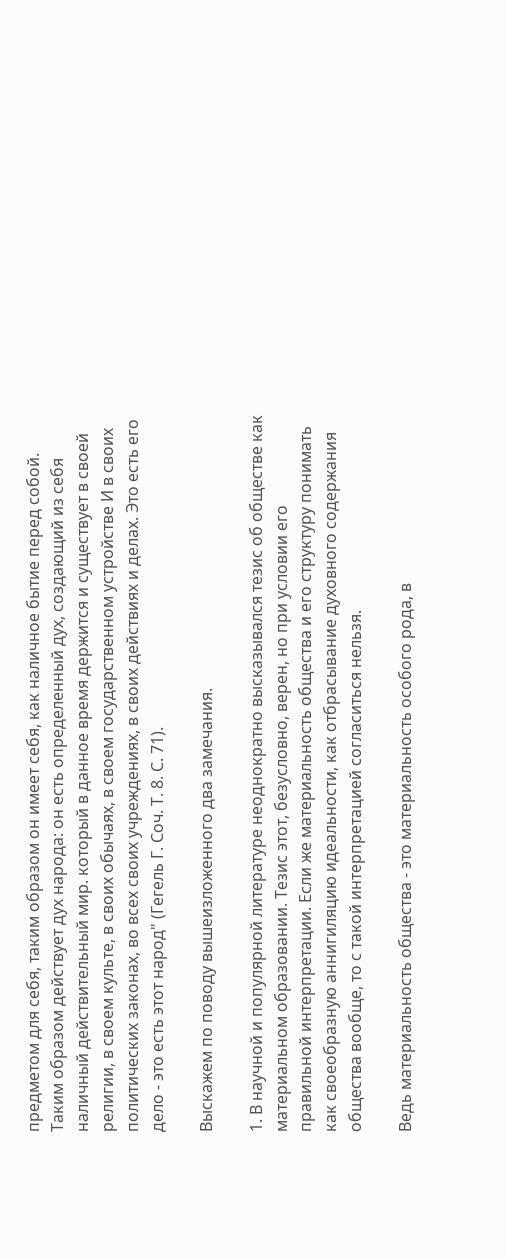предметом для себя, таким образом он имеет себя, как наличное бытие перед собой. Таким образом действует дух народа: он есть определенный дух, создающий из себя наличный действительный мир. который в данное время держится и существует в своей религии, в своем культе, в своих обычаях, в своем государственном устройстве И в своих политических законах, во всех своих учреждениях, в своих действиях и делах. Это есть его дело - это есть этот народ" (Гегель Г. Соч. Т. 8. С. 71).

Выскажем по поводу вышеизложенного два замечания.

1. В научной и популярной литературе неоднократно высказывался тезис об обществе как материальном образовании. Тезис этот, безусловно, верен, но при условии его правильной интерпретации. Если же материальность общества и его структуру понимать как своеобразную аннигиляцию идеальности, как отбрасывание духовного содержания общества вообще, то с такой интерпретацией согласиться нельзя.

Ведь материальность общества - это материальность особого рода, в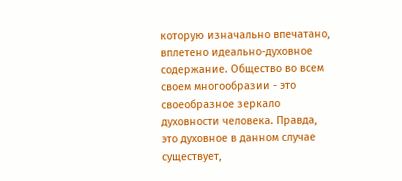которую изначально впечатано, вплетено идеально-духовное содержание. Общество во всем своем многообразии - это своеобразное зеркало духовности человека. Правда, это духовное в данном случае существует,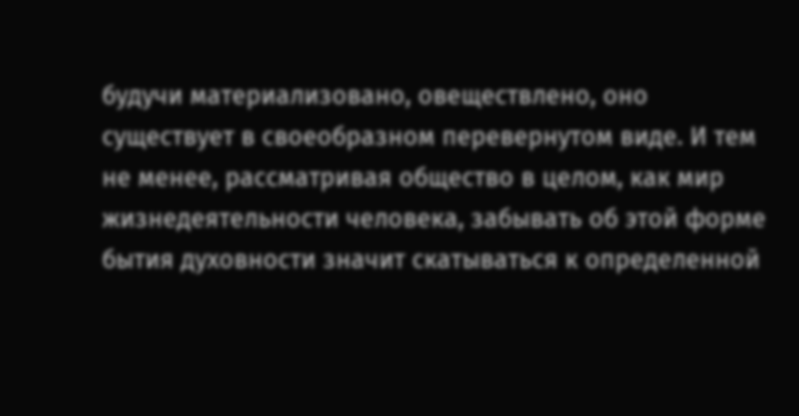будучи материализовано, овеществлено, оно существует в своеобразном перевернутом виде. И тем не менее, рассматривая общество в целом, как мир жизнедеятельности человека, забывать об этой форме бытия духовности значит скатываться к определенной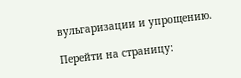вульгаризации и упрощению.

Перейти на страницу: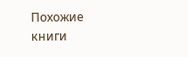Похожие книги